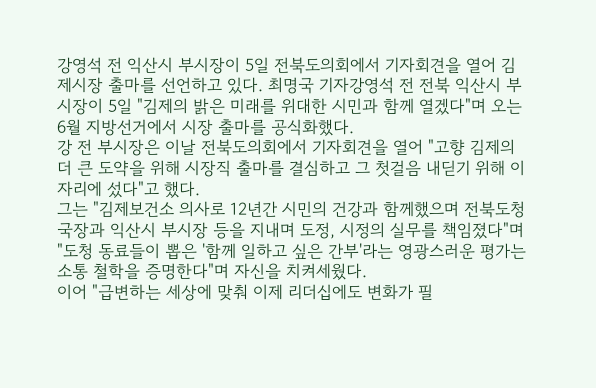강영석 전 익산시 부시장이 5일 전북도의회에서 기자회견을 열어 김제시장 출마를 선언하고 있다. 최명국 기자강영석 전 전북 익산시 부시장이 5일 "김제의 밝은 미래를 위대한 시민과 함께 열겠다"며 오는 6월 지방선거에서 시장 출마를 공식화했다.
강 전 부시장은 이날 전북도의회에서 기자회견을 열어 "고향 김제의 더 큰 도약을 위해 시장직 출마를 결심하고 그 첫걸음 내딛기 위해 이 자리에 섰다"고 했다.
그는 "김제보건소 의사로 12년간 시민의 건강과 함께했으며 전북도청 국장과 익산시 부시장 등을 지내며 도정, 시정의 실무를 책임졌다"며 "도청 동료들이 뽑은 '함께 일하고 싶은 간부'라는 영광스러운 평가는 소통 철학을 증명한다"며 자신을 치켜세웠다.
이어 "급변하는 세상에 맞춰 이제 리더십에도 변화가 필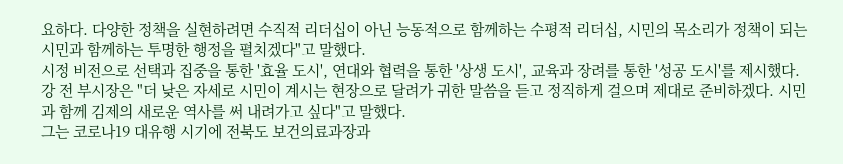요하다. 다양한 정책을 실현하려면 수직적 리더십이 아닌 능동적으로 함께하는 수평적 리더십, 시민의 목소리가 정책이 되는 시민과 함께하는 투명한 행정을 펼치겠다"고 말했다.
시정 비전으로 선택과 집중을 통한 '효율 도시', 연대와 협력을 통한 '상생 도시', 교육과 장려를 통한 '성공 도시'를 제시했다.
강 전 부시장은 "더 낮은 자세로 시민이 계시는 현장으로 달려가 귀한 말씀을 듣고 정직하게 걸으며 제대로 준비하겠다. 시민과 함께 김제의 새로운 역사를 써 내려가고 싶다"고 말했다.
그는 코로나19 대유행 시기에 전북도 보건의료과장과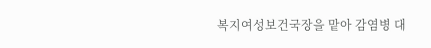복지여성보건국장을 맡아 감염병 대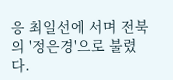응 최일선에 서며 전북의 '정은경'으로 불렸다.